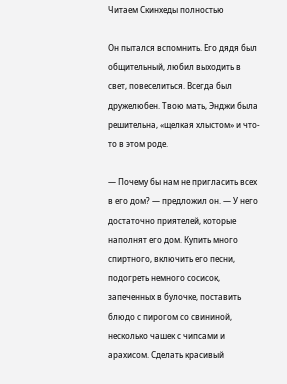Читаем Скинхеды полностью

Он пытался вспомнить. Его дядя был общительный, любил выходить в свет, повеселиться. Всегда был дружелюбен. Твою мать, Энджи была решительна, «щелкая хлыстом» и что-то в этом роде.

— Почему бы нам не пригласить всех в его дом? — предложил он. — У него достаточно приятелей, которые наполнят его дом. Купить много спиртного, включить его песни, подогреть немного сосисок, запеченных в булочке, поставить блюдо с пирогом со свининой, несколько чашек с чипсами и арахисом. Сделать красивый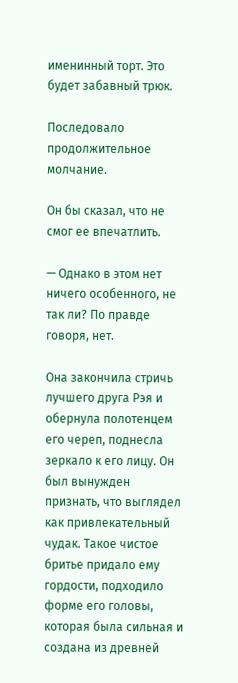именинный торт. Это будет забавный трюк.

Последовало продолжительное молчание.

Он бы сказал, что не смог ее впечатлить.

— Однако в этом нет ничего особенного, не так ли? По правде говоря, нет.

Она закончила стричь лучшего друга Рэя и обернула полотенцем его череп, поднесла зеркало к его лицу. Он был вынужден признать, что выглядел как привлекательный чудак. Такое чистое бритье придало ему гордости, подходило форме его головы, которая была сильная и создана из древней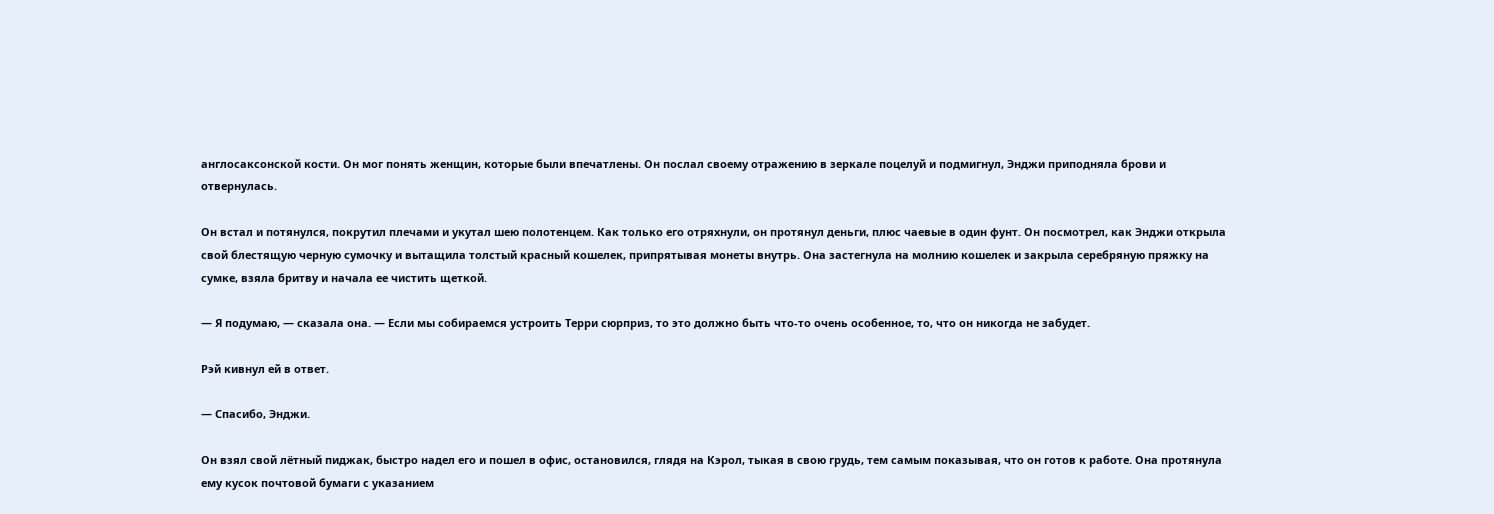англосаксонской кости. Он мог понять женщин, которые были впечатлены. Он послал своему отражению в зеркале поцелуй и подмигнул, Энджи приподняла брови и отвернулась.

Он встал и потянулся, покрутил плечами и укутал шею полотенцем. Как только его отряхнули, он протянул деньги, плюс чаевые в один фунт. Он посмотрел, как Энджи открыла свой блестящую черную сумочку и вытащила толстый красный кошелек, припрятывая монеты внутрь. Она застегнула на молнию кошелек и закрыла серебряную пряжку на сумке, взяла бритву и начала ее чистить щеткой.

— Я подумаю, — сказала она. — Если мы собираемся устроить Терри сюрприз, то это должно быть что-то очень особенное, то, что он никогда не забудет.

Рэй кивнул ей в ответ.

— Спасибо, Энджи.

Он взял свой лётный пиджак, быстро надел его и пошел в офис, остановился, глядя на Кэрол, тыкая в свою грудь, тем самым показывая, что он готов к работе. Она протянула ему кусок почтовой бумаги с указанием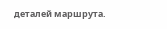деталей маршрута.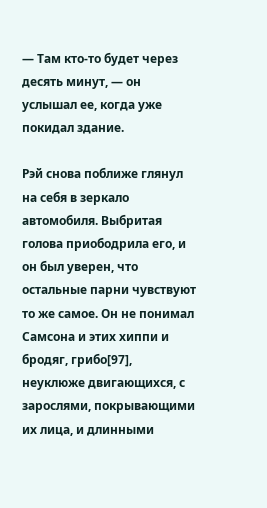— Там кто-то будет через десять минут, — он услышал ее, когда уже покидал здание.

Рэй снова поближе глянул на себя в зеркало автомобиля. Выбритая голова приободрила его, и он был уверен, что остальные парни чувствуют то же самое. Он не понимал Самсона и этих хиппи и бродяг, грибо[97], неуклюже двигающихся, с зарослями, покрывающими их лица, и длинными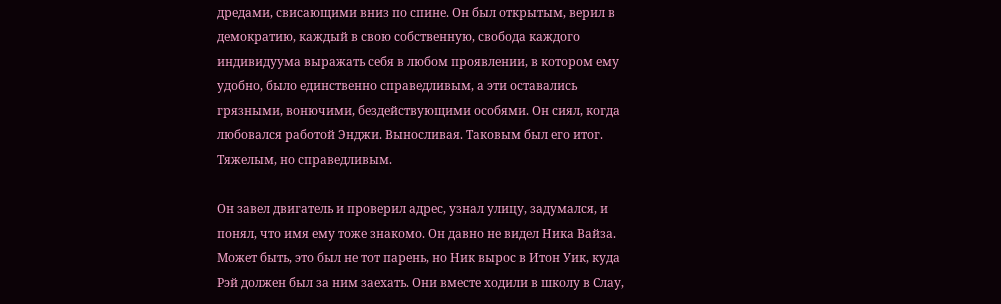дредами, свисающими вниз по спине. Он был открытым, верил в демократию, каждый в свою собственную, свобода каждого индивидуума выражать себя в любом проявлении, в котором ему удобно, было единственно справедливым, а эти оставались грязными, вонючими, бездействующими особями. Он сиял, когда любовался работой Энджи. Выносливая. Таковым был его итог. Тяжелым, но справедливым.

Он завел двигатель и проверил адрес, узнал улицу, задумался, и понял, что имя ему тоже знакомо. Он давно не видел Ника Вайза. Может быть, это был не тот парень, но Ник вырос в Итон Уик, куда Рэй должен был за ним заехать. Они вместе ходили в школу в Слау,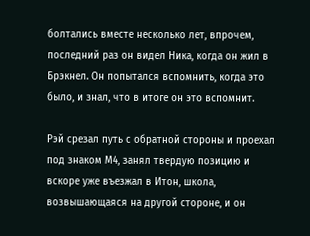болтались вместе несколько лет, впрочем, последний раз он видел Ника, когда он жил в Брэкнел. Он попытался вспомнить, когда это было, и знал, что в итоге он это вспомнит.

Рэй срезал путь с обратной стороны и проехал под знаком М4, занял твердую позицию и вскоре уже въезжал в Итон, школа, возвышающаяся на другой стороне, и он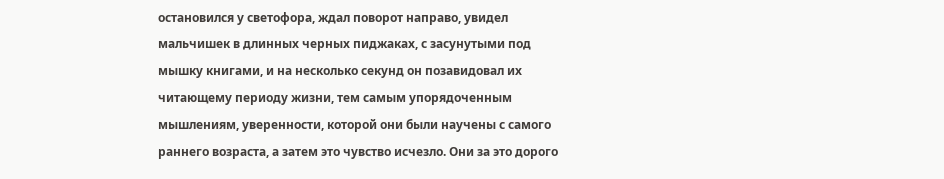остановился у светофора, ждал поворот направо, увидел мальчишек в длинных черных пиджаках, с засунутыми под мышку книгами, и на несколько секунд он позавидовал их читающему периоду жизни, тем самым упорядоченным мышлениям, уверенности, которой они были научены с самого раннего возраста, а затем это чувство исчезло. Они за это дорого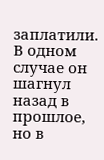заплатили. В одном случае он шагнул назад в прошлое, но в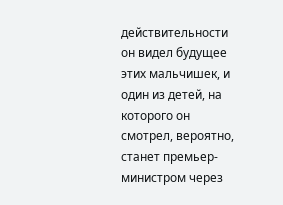действительности он видел будущее этих мальчишек, и один из детей, на которого он смотрел, вероятно, станет премьер-министром через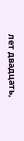лет двадцать,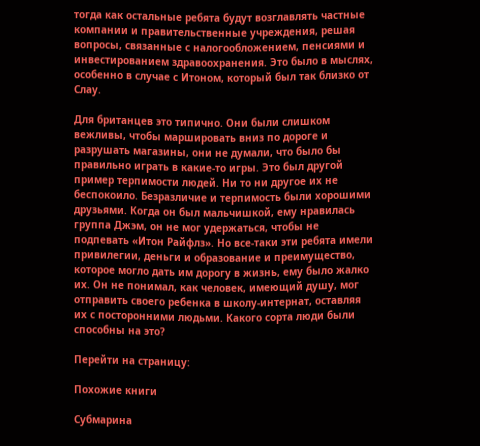тогда как остальные ребята будут возглавлять частные компании и правительственные учреждения, решая вопросы, связанные с налогообложением, пенсиями и инвестированием здравоохранения. Это было в мыслях, особенно в случае с Итоном, который был так близко от Слау.

Для британцев это типично. Они были слишком вежливы, чтобы маршировать вниз по дороге и разрушать магазины, они не думали, что было бы правильно играть в какие-то игры. Это был другой пример терпимости людей. Ни то ни другое их не беспокоило. Безразличие и терпимость были хорошими друзьями. Когда он был мальчишкой, ему нравилась группа Джэм, он не мог удержаться, чтобы не подпевать «Итон Райфлз». Но все-таки эти ребята имели привилегии, деньги и образование и преимущество, которое могло дать им дорогу в жизнь, ему было жалко их. Он не понимал, как человек, имеющий душу, мог отправить своего ребенка в школу-интернат, оставляя их с посторонними людьми. Какого сорта люди были способны на это?

Перейти на страницу:

Похожие книги

Субмарина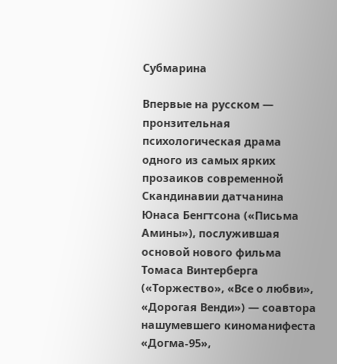Субмарина

Впервые на русском — пронзительная психологическая драма одного из самых ярких прозаиков современной Скандинавии датчанина Юнаса Бенгтсона («Письма Амины»), послужившая основой нового фильма Томаса Винтерберга («Торжество», «Все о любви», «Дорогая Венди») — соавтора нашумевшего киноманифеста «Догма-95»,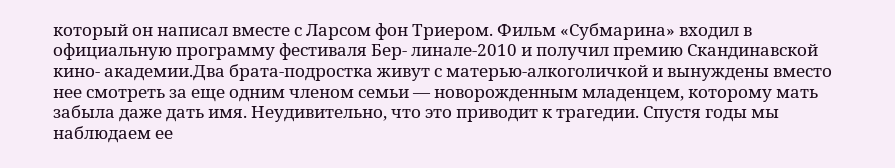который он написал вместе с Ларсом фон Триером. Фильм «Субмарина» входил в официальную программу фестиваля Бер- линале-2010 и получил премию Скандинавской кино- академии.Два брата-подростка живут с матерью-алкоголичкой и вынуждены вместо нее смотреть за еще одним членом семьи — новорожденным младенцем, которому мать забыла даже дать имя. Неудивительно, что это приводит к трагедии. Спустя годы мы наблюдаем ее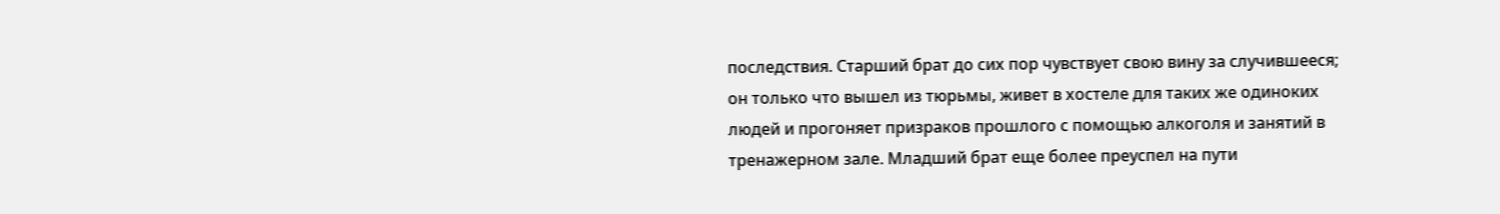последствия. Старший брат до сих пор чувствует свою вину за случившееся; он только что вышел из тюрьмы, живет в хостеле для таких же одиноких людей и прогоняет призраков прошлого с помощью алкоголя и занятий в тренажерном зале. Младший брат еще более преуспел на пути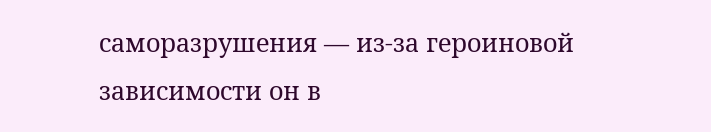саморазрушения — из-за героиновой зависимости он в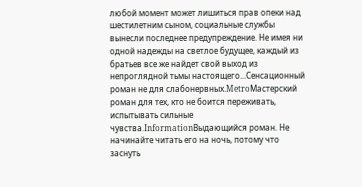любой момент может лишиться прав опеки над шестилетним сыном, социальные службы вынесли последнее предупреждение. Не имея ни одной надежды на светлое будущее, каждый из братьев все же найдет свой выход из непроглядной тьмы настоящего...Сенсационный роман не для слабонервных.MetroМастерский роман для тех, кто не боится переживать, испытывать сильные чувства.InformationВыдающийся роман. Не начинайте читать его на ночь, потому что заснуть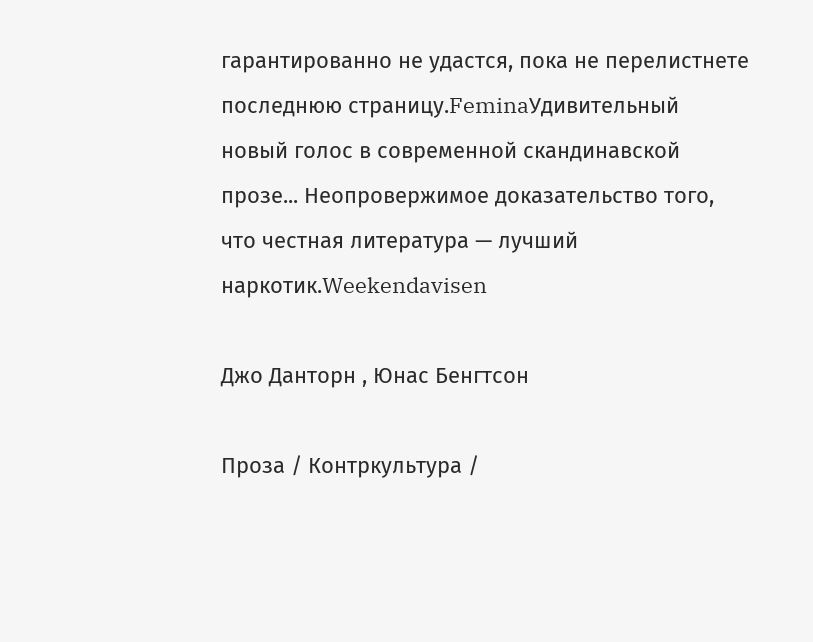гарантированно не удастся, пока не перелистнете последнюю страницу.FeminaУдивительный новый голос в современной скандинавской прозе... Неопровержимое доказательство того, что честная литература — лучший наркотик.Weekendavisen

Джо Данторн , Юнас Бенгтсон

Проза / Контркультура /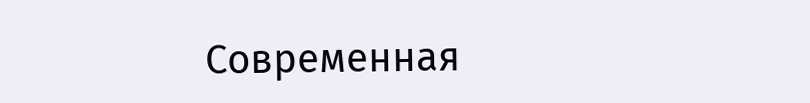Современная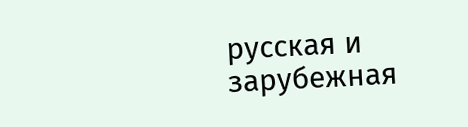русская и зарубежная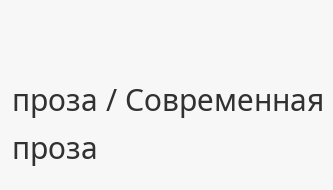проза / Современная проза